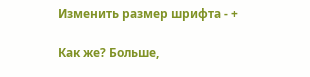Изменить размер шрифта - +

Как же? Больше,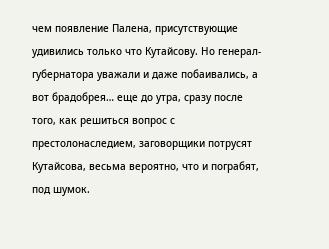чем появление Палена, присутствующие удивились только что Кутайсову. Но генерал-губернатора уважали и даже побаивались, а вот брадобрея… еще до утра, сразу после того, как решиться вопрос с престолонаследием, заговорщики потрусят Кутайсова, весьма вероятно, что и пограбят, под шумок.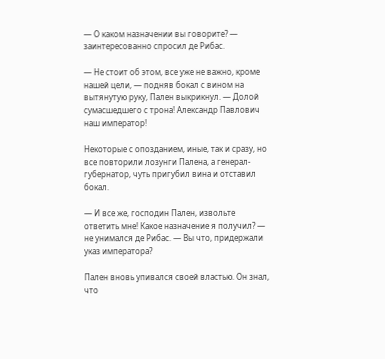— О каком назначении вы говорите? — заинтересованно спросил де Рибас.

— Не стоит об этом, все уже не важно, кроме нашей цели, — подняв бокал с вином на вытянутую руку, Пален выкрикнул. — Долой сумасшедшего с трона! Александр Павлович наш император!

Некоторые с опозданием, иные, так и сразу, но все повторили лозунги Палена, а генерал-губернатор, чуть пригубил вина и отставил бокал.

— И все же, господин Пален, извольте ответить мне! Какое назначение я получил? — не унимался де Рибас. — Вы что, придержали указ императора?

Пален вновь упивался своей властью. Он знал, что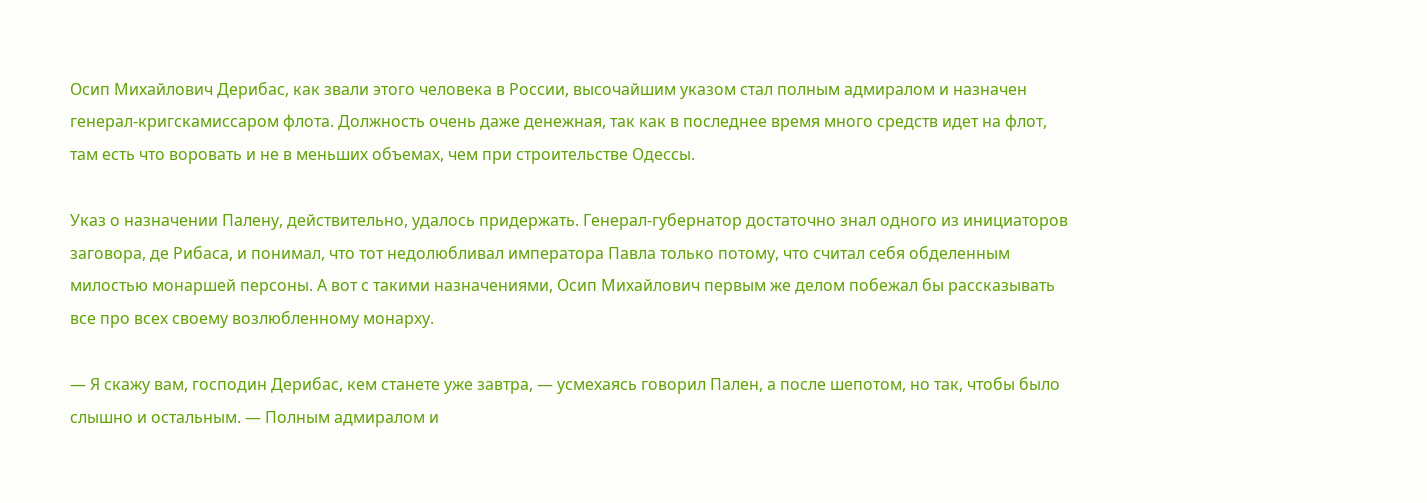Осип Михайлович Дерибас, как звали этого человека в России, высочайшим указом стал полным адмиралом и назначен генерал-кригскамиссаром флота. Должность очень даже денежная, так как в последнее время много средств идет на флот, там есть что воровать и не в меньших объемах, чем при строительстве Одессы.

Указ о назначении Палену, действительно, удалось придержать. Генерал-губернатор достаточно знал одного из инициаторов заговора, де Рибаса, и понимал, что тот недолюбливал императора Павла только потому, что считал себя обделенным милостью монаршей персоны. А вот с такими назначениями, Осип Михайлович первым же делом побежал бы рассказывать все про всех своему возлюбленному монарху.

— Я скажу вам, господин Дерибас, кем станете уже завтра, — усмехаясь говорил Пален, а после шепотом, но так, чтобы было слышно и остальным. — Полным адмиралом и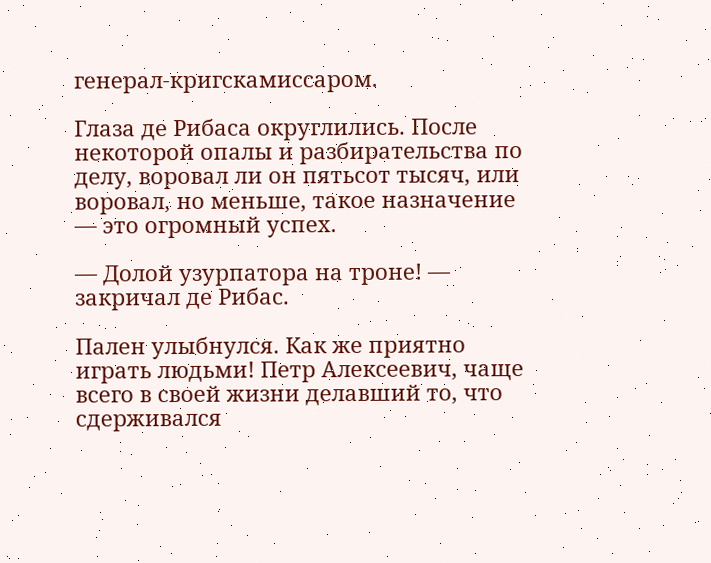генерал-кригскамиссаром.

Глаза де Рибаса округлились. После некоторой опалы и разбирательства по делу, воровал ли он пятьсот тысяч, или воровал, но меньше, такое назначение — это огромный успех.

— Долой узурпатора на троне! — закричал де Рибас.

Пален улыбнулся. Как же приятно играть людьми! Петр Алексеевич, чаще всего в своей жизни делавший то, что сдерживался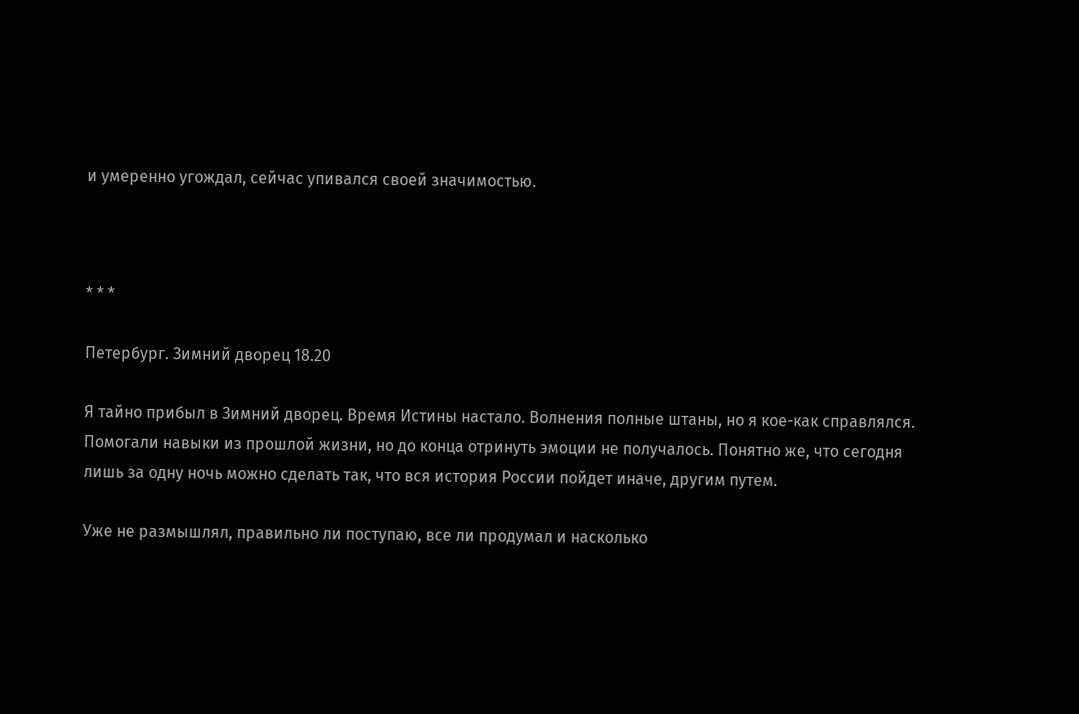и умеренно угождал, сейчас упивался своей значимостью.



* * *

Петербург. Зимний дворец 18.20

Я тайно прибыл в Зимний дворец. Время Истины настало. Волнения полные штаны, но я кое-как справлялся. Помогали навыки из прошлой жизни, но до конца отринуть эмоции не получалось. Понятно же, что сегодня лишь за одну ночь можно сделать так, что вся история России пойдет иначе, другим путем.

Уже не размышлял, правильно ли поступаю, все ли продумал и насколько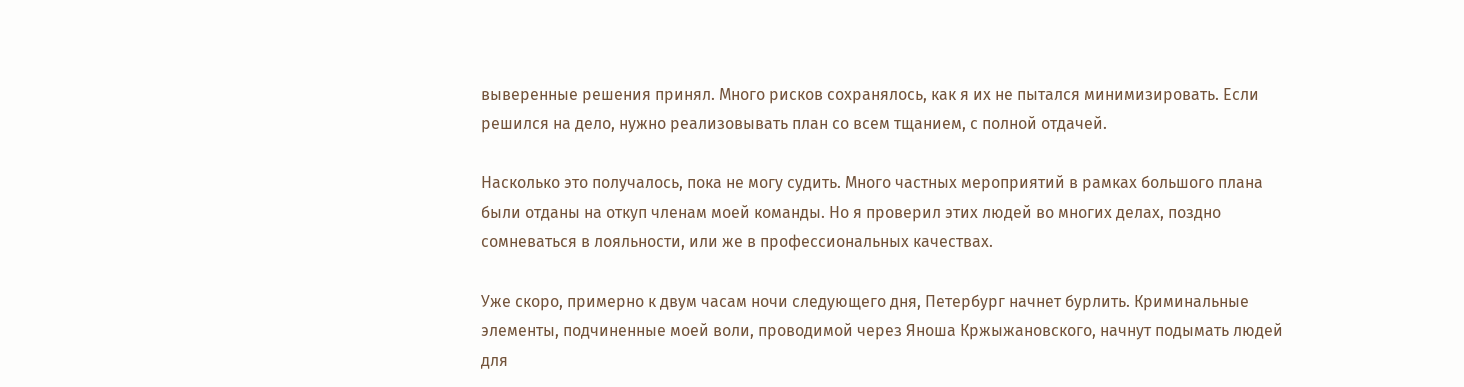выверенные решения принял. Много рисков сохранялось, как я их не пытался минимизировать. Если решился на дело, нужно реализовывать план со всем тщанием, с полной отдачей.

Насколько это получалось, пока не могу судить. Много частных мероприятий в рамках большого плана были отданы на откуп членам моей команды. Но я проверил этих людей во многих делах, поздно сомневаться в лояльности, или же в профессиональных качествах.

Уже скоро, примерно к двум часам ночи следующего дня, Петербург начнет бурлить. Криминальные элементы, подчиненные моей воли, проводимой через Яноша Кржыжановского, начнут подымать людей для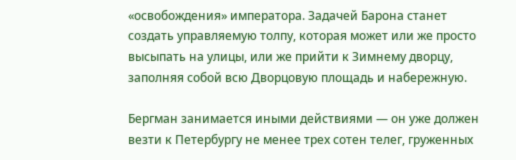«освобождения» императора. Задачей Барона станет создать управляемую толпу, которая может или же просто высыпать на улицы, или же прийти к Зимнему дворцу, заполняя собой всю Дворцовую площадь и набережную.

Бергман занимается иными действиями — он уже должен везти к Петербургу не менее трех сотен телег, груженных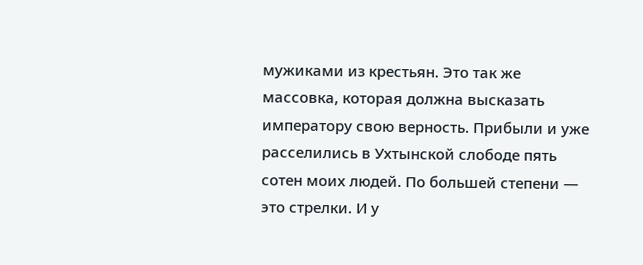мужиками из крестьян. Это так же массовка, которая должна высказать императору свою верность. Прибыли и уже расселились в Ухтынской слободе пять сотен моих людей. По большей степени — это стрелки. И у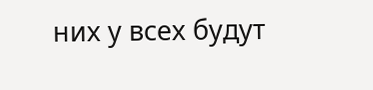них у всех будут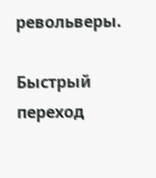револьверы.

Быстрый переход